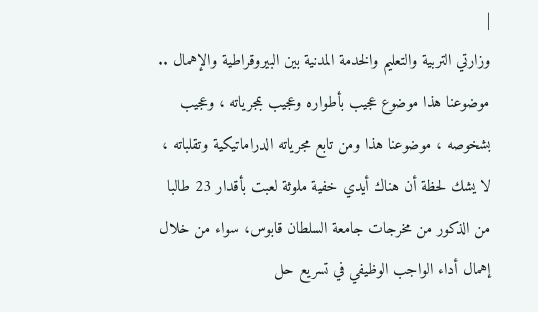|
وزارتي التربية والتعليم والخدمة المدنية بين البيروقراطية والإهمال ..
موضوعنا هذا موضوع عجيب بأطواره وعجيب بمجرياته ، وعجيب بشخوصه ، موضوعنا هذا ومن تابع مجرياته الدراماتيكية وتقلباته ، لا يشك لحظة أن هناك أيدي خفية ملوثة لعبت بأقدار 23 طالبا من الذكور من مخرجات جامعة السلطان قابوس، سواء من خلال إهمال أداء الواجب الوظيفي في تسريع حل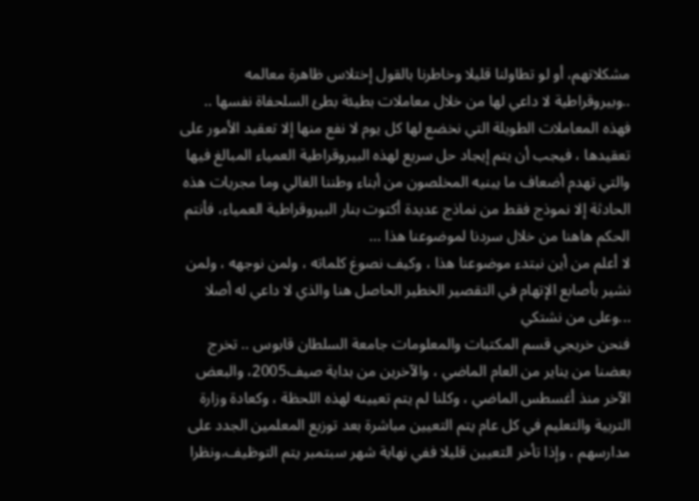مشكلاتهم، أو لو تطاولنا قليلا وخاطرنا بالقول إختلاس ظاهرة معالمه ..وبيروقراطية لا داعي لها من خلال معاملات بطيئة بطئ السلحفاة نفسها .. فهذه المعاملات الطويلة التي نخضع لها كل يوم لا نفع منها إلا تعقيد الأمور على تعقيدها ، فيجب أن يتم إيجاد حل سريع لهذه البيروقراطية العمياء المبالغ فيها والتي تهدم أضعاف ما يبنيه المخلصون من أبناء وطننا الغالي وما مجريات هذه الحادثة إلا نموذج فقط من نماذج عديدة أكتوت بنار البيروقراطية العمياء، فأنتم الحكم هاهنا من خلال سردنا لموضوعنا هذا ...
لا أعلم من أين نبتدء موضوعنا هذا ، وكيف نصوغ كلماته ، ولمن نوجهه ، ولمن نشير بأصابع الإتهام في التقصير الخطير الحاصل هنا والذي لا داعي له أصلا ...وعلى من نشتكي
فنحن خريجي قسم المكتبات والمعلومات جامعة السلطان قابوس .. تخرج بعضنا من يناير من العام الماضي ، والآخرين من بداية صيف2005، والبعض الآخر منذ أغسطس الماضي ، وكلنا لم يتم تعيينه لهذه اللحظة ، وكعادة وزارة التربية والتعليم في كل عام يتم التعيين مباشرة بعد توزيع المعلمين الجدد على مدارسهم ، وإذا تأخر التعيين قليلا ففي نهاية شهر سبتمبر يتم التوظيف،ونظرا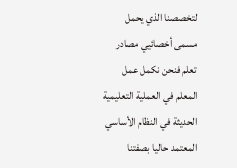لتخصصنا الذي يحمل مسمى أخصائيي مصادر تعلم فنحن نكمل عمل المعلم في العملية التعليمية الحديثة في النظام الأساسي المعتمد حاليا بصفتنا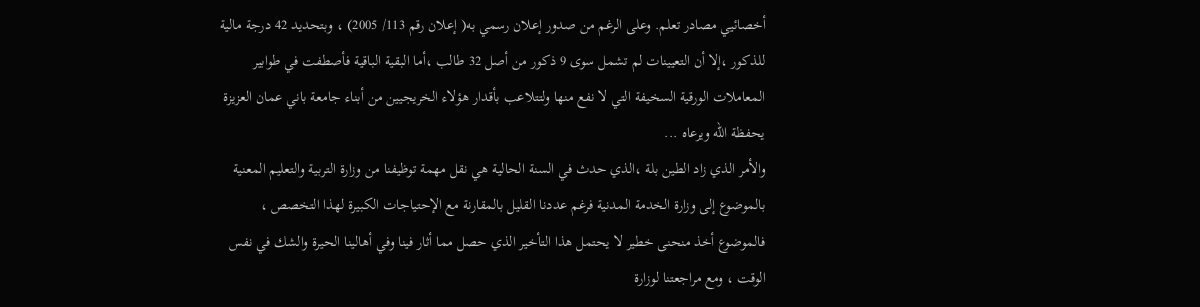أخصائيي مصادر تعلم. وعلى الرغم من صدور إعلان رسمي به( إعلان رقم 113/ 2005) ، وبتحديد 42 درجة مالية للذكور ،إلا أن التعيينات لم تشمل سوى 9 ذكور من أصل 32 طالب ،أما البقية الباقية فأصطفت في طوابير المعاملات الورقية السخيفة التي لا نفع منها ولتتلاعب بأقدار هؤلاء الخريجيين من أبناء جامعة باني عمان العزيزة يحفظة الله ويرعاه ...
والأمر الذي زاد الطين بلة ،الذي حدث في السنة الحالية هي نقل مهمة توظيفنا من وزارة التربية والتعليم المعنية بالموضوع إلى وزارة الخدمة المدنية فرغم عددنا القليل بالمقارنة مع الإحتياجات الكبيرة لهذا التخصص ، فالموضوع أخذ منحنى خطير لا يحتمل هذا التأخير الذي حصل مما أثار فينا وفي أهالينا الحيرة والشك في نفس الوقت ، ومع مراجعتنا لوزارة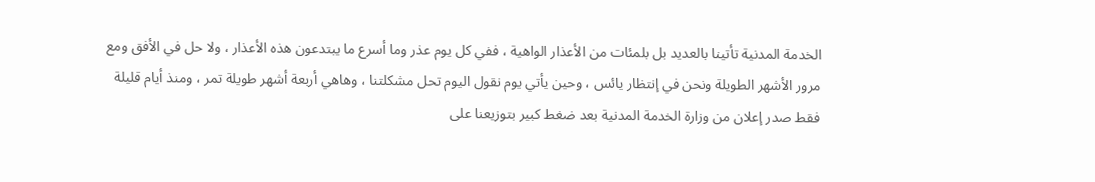الخدمة المدنية تأتينا بالعديد بل بلمئات من الأعذار الواهية ، ففي كل يوم عذر وما أسرع ما يبتدعون هذه الأعذار ، ولا حل في الأفق ومع مرور الأشهر الطويلة ونحن في إنتظار يائس ، وحين يأتي يوم نقول اليوم تحل مشكلتنا ، وهاهي أربعة أشهر طويلة تمر ، ومنذ أيام قليلة فقط صدر إعلان من وزارة الخدمة المدنية بعد ضغط كبير بتوزيعنا على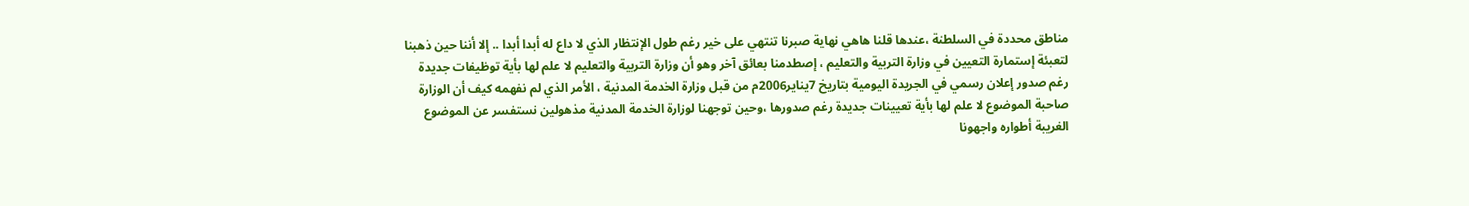مناطق محددة في السلطنة ،عندها قلنا هاهي نهاية صبرنا تنتهي على خير رغم طول الإنتظار الذي لا داع له أبدا أبدا .. إلا أننا حين ذهبنا لتعبئة إستمارة التعيين في وزارة التربية والتعليم ، إصطدمنا بعائق آخر وهو أن وزارة التربية والتعليم لا علم لها بأية توظيفات جديدة رغم صدور إعلان رسمي في الجريدة اليومية بتاريخ 7يناير2006م من قبل وزارة الخدمة المدنية ، الأمر الذي لم نفهمه كيف أن الوزارة صاحبة الموضوع لا علم لها بأية تعيينات جديدة رغم صدورها ،وحين توجهنا لوزارة الخدمة المدنية مذهولين نستفسر عن الموضوع الغريبة أطواره واجهونا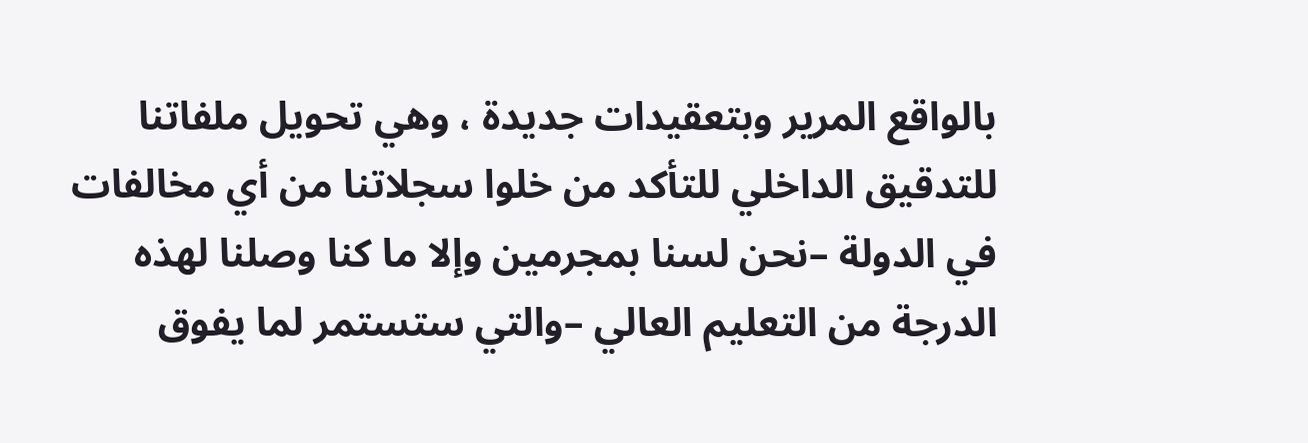بالواقع المرير وبتعقيدات جديدة ، وهي تحويل ملفاتنا للتدقيق الداخلي للتأكد من خلوا سجلاتنا من أي مخالفات في الدولة –نحن لسنا بمجرمين وإلا ما كنا وصلنا لهذه الدرجة من التعليم العالي –والتي ستستمر لما يفوق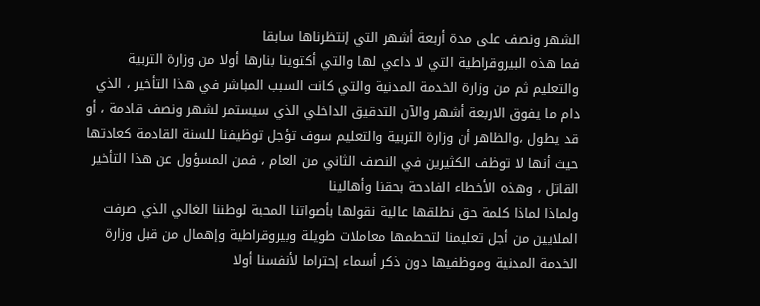الشهر ونصف على مدة أربعة أشهر التي إنتظرناها سابقا
فما هذه البيروقراطية التي لا داعي لها والتي أكتوينا بنارها أولا من وزارة التربية والتعليم ثم من وزارة الخدمة المدنية والتي كانت السبب المباشر في هذا التأخير ، الذي دام ما يفوق الاربعة أشهر والآن التدقيق الداخلي الذي سيستمر لشهر ونصف قادمة ، أو قد يطول ،والظاهر أن وزارة التربية والتعليم سوف تؤجل توظيفنا للسنة القادمة كعادتها حيث أنها لا توظف الكثيرين في النصف الثاني من العام ، فمن المسؤول عن هذا التأخير القاتل ، وهذه الأخطاء الفادحة بحقنا وأهالينا
ولماذا لماذا كلمة حق نطلقها عالية نقولها بأصواتنا المحبة لوطننا الغالي الذي صرفت الملايين من أجل تعليمنا لتحطمها معاملات طويلة وبيروقراطية وإهمال من قبل وزارة الخدمة المدنية وموظفيها دون ذكر أسماء إحتراما لأنفسنا أولا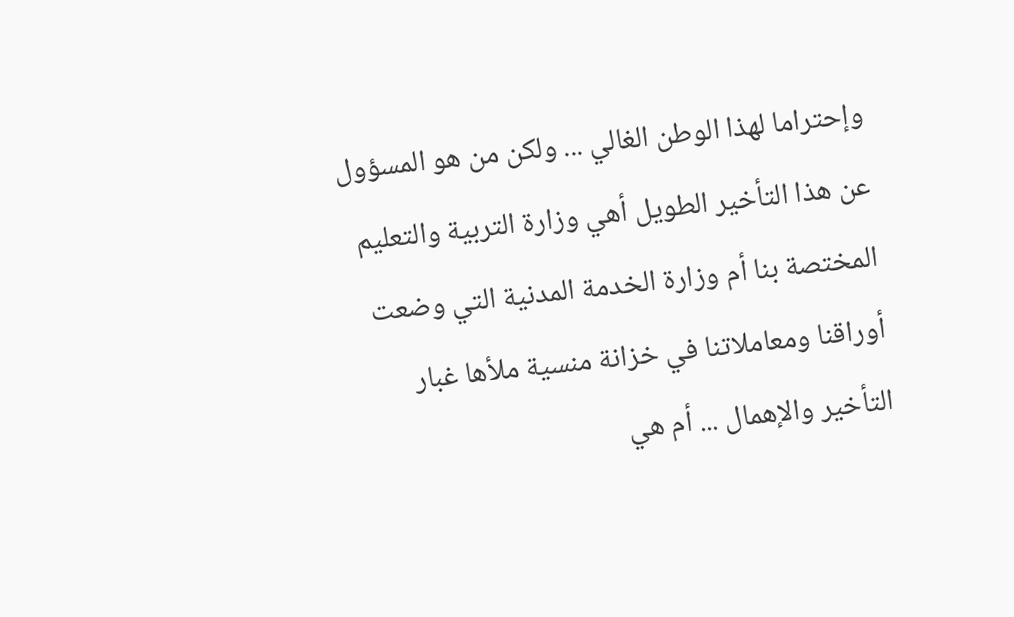وإحتراما لهذا الوطن الغالي ... ولكن من هو المسؤول عن هذا التأخير الطويل أهي وزارة التربية والتعليم المختصة بنا أم وزارة الخدمة المدنية التي وضعت أوراقنا ومعاملاتنا في خزانة منسية ملأها غبار التأخير والإهمال ... أم هي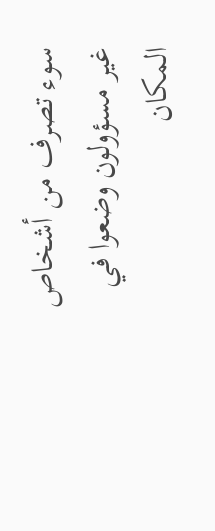سوء تصرف من أشخاص غير مسؤولون وضعوا في المكان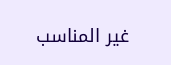غير المناسب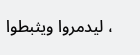، ليدمروا ويثبطوا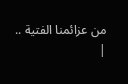من عزائمنا الفتية ..
|